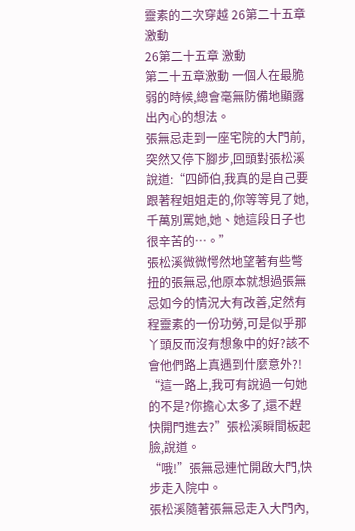靈素的二次穿越 26第二十五章 激動
26第二十五章 激動
第二十五章激動 一個人在最脆弱的時候,總會毫無防備地顯露出內心的想法。
張無忌走到一座宅院的大門前,突然又停下腳步,回頭對張松溪說道:“四師伯,我真的是自己要跟著程姐姐走的,你等等見了她,千萬別罵她,她、她這段日子也很辛苦的…。”
張松溪微微愕然地望著有些彆扭的張無忌,他原本就想過張無忌如今的情況大有改善,定然有程靈素的一份功勞,可是似乎那丫頭反而沒有想象中的好?該不會他們路上真遇到什麼意外?!
“這一路上,我可有說過一句她的不是?你擔心太多了,還不趕快開門進去?”張松溪瞬間板起臉,說道。
“哦!”張無忌連忙開啟大門,快步走入院中。
張松溪隨著張無忌走入大門內,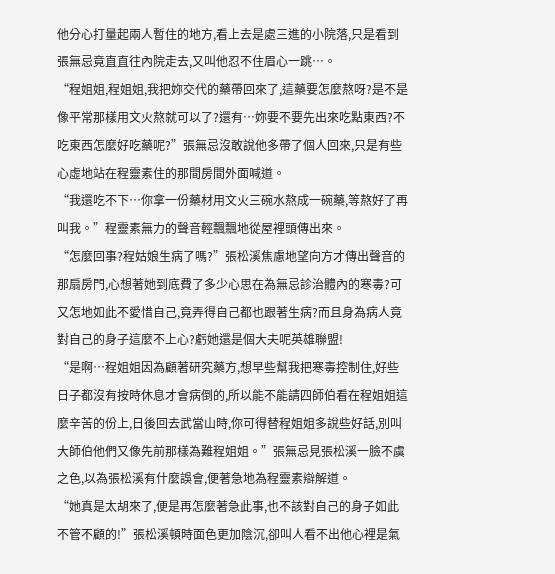他分心打量起兩人暫住的地方,看上去是處三進的小院落,只是看到張無忌竟直直往內院走去,又叫他忍不住眉心一跳…。
“程姐姐,程姐姐,我把妳交代的藥帶回來了,這藥要怎麼熬呀?是不是像平常那樣用文火熬就可以了?還有…妳要不要先出來吃點東西?不吃東西怎麼好吃藥呢?”張無忌沒敢說他多帶了個人回來,只是有些心虛地站在程靈素住的那間房間外面喊道。
“我還吃不下…你拿一份藥材用文火三碗水熬成一碗藥,等熬好了再叫我。”程靈素無力的聲音輕飄飄地從屋裡頭傳出來。
“怎麼回事?程姑娘生病了嗎?”張松溪焦慮地望向方才傳出聲音的那扇房門,心想著她到底費了多少心思在為無忌診治體內的寒毒?可又怎地如此不愛惜自己,竟弄得自己都也跟著生病?而且身為病人竟對自己的身子這麼不上心?虧她還是個大夫呢英雄聯盟!
“是啊…程姐姐因為顧著研究藥方,想早些幫我把寒毒控制住,好些日子都沒有按時休息才會病倒的,所以能不能請四師伯看在程姐姐這麼辛苦的份上,日後回去武當山時,你可得替程姐姐多說些好話,別叫大師伯他們又像先前那樣為難程姐姐。”張無忌見張松溪一臉不虞之色,以為張松溪有什麼誤會,便著急地為程靈素辯解道。
“她真是太胡來了,便是再怎麼著急此事,也不該對自己的身子如此不管不顧的!”張松溪頓時面色更加陰沉,卻叫人看不出他心裡是氣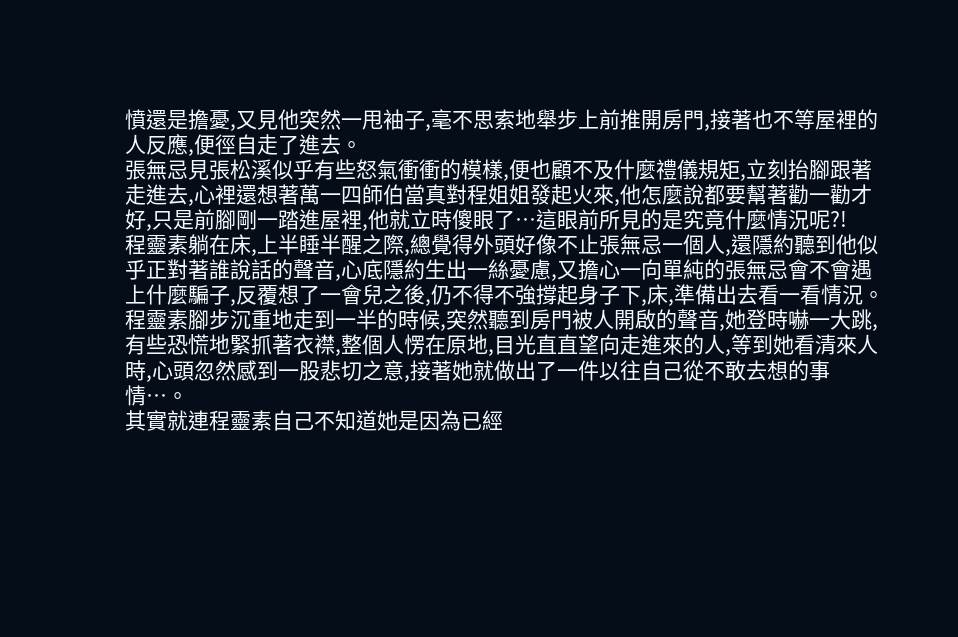憤還是擔憂,又見他突然一甩袖子,毫不思索地舉步上前推開房門,接著也不等屋裡的人反應,便徑自走了進去。
張無忌見張松溪似乎有些怒氣衝衝的模樣,便也顧不及什麼禮儀規矩,立刻抬腳跟著走進去,心裡還想著萬一四師伯當真對程姐姐發起火來,他怎麼說都要幫著勸一勸才好,只是前腳剛一踏進屋裡,他就立時傻眼了…這眼前所見的是究竟什麼情況呢?!
程靈素躺在床,上半睡半醒之際,總覺得外頭好像不止張無忌一個人,還隱約聽到他似乎正對著誰說話的聲音,心底隱約生出一絲憂慮,又擔心一向單純的張無忌會不會遇上什麼騙子,反覆想了一會兒之後,仍不得不強撐起身子下,床,準備出去看一看情況。
程靈素腳步沉重地走到一半的時候,突然聽到房門被人開啟的聲音,她登時嚇一大跳,有些恐慌地緊抓著衣襟,整個人愣在原地,目光直直望向走進來的人,等到她看清來人時,心頭忽然感到一股悲切之意,接著她就做出了一件以往自己從不敢去想的事情…。
其實就連程靈素自己不知道她是因為已經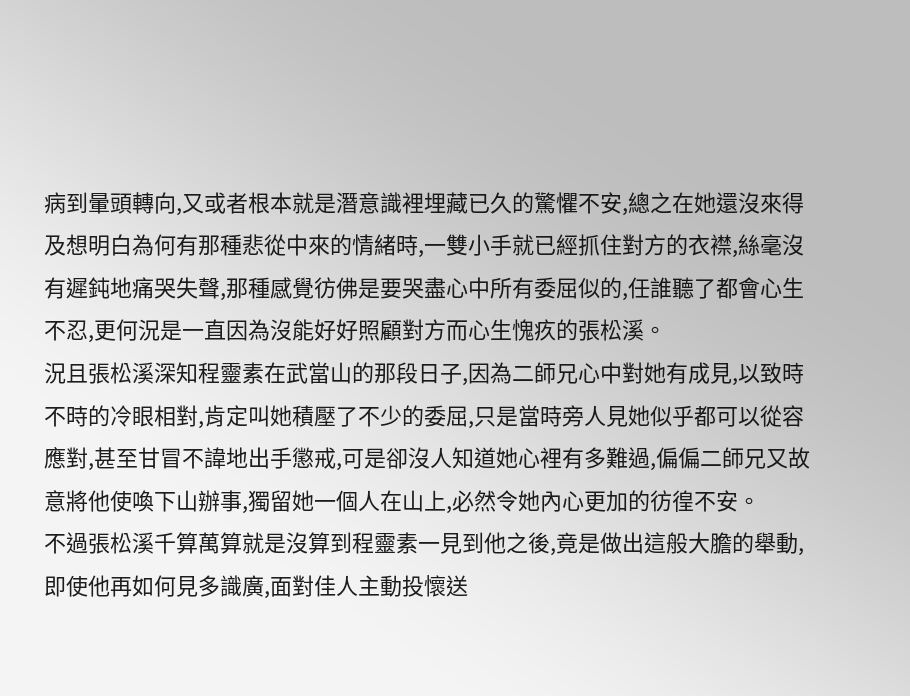病到暈頭轉向,又或者根本就是潛意識裡埋藏已久的驚懼不安,總之在她還沒來得及想明白為何有那種悲從中來的情緒時,一雙小手就已經抓住對方的衣襟,絲毫沒有遲鈍地痛哭失聲,那種感覺彷佛是要哭盡心中所有委屈似的,任誰聽了都會心生不忍,更何況是一直因為沒能好好照顧對方而心生愧疚的張松溪。
況且張松溪深知程靈素在武當山的那段日子,因為二師兄心中對她有成見,以致時不時的冷眼相對,肯定叫她積壓了不少的委屈,只是當時旁人見她似乎都可以從容應對,甚至甘冒不諱地出手懲戒,可是卻沒人知道她心裡有多難過,偏偏二師兄又故意將他使喚下山辦事,獨留她一個人在山上,必然令她內心更加的彷徨不安。
不過張松溪千算萬算就是沒算到程靈素一見到他之後,竟是做出這般大膽的舉動,即使他再如何見多識廣,面對佳人主動投懷送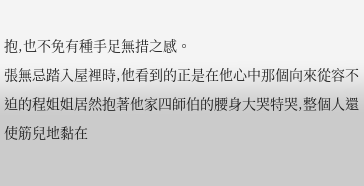抱,也不免有種手足無措之感。
張無忌踏入屋裡時,他看到的正是在他心中那個向來從容不迫的程姐姐居然抱著他家四師伯的腰身大哭特哭,整個人還使筋兒地黏在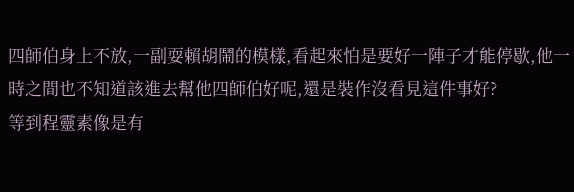四師伯身上不放,一副耍賴胡鬧的模樣,看起來怕是要好一陣子才能停歇,他一時之間也不知道該進去幫他四師伯好呢,還是裝作沒看見這件事好?
等到程靈素像是有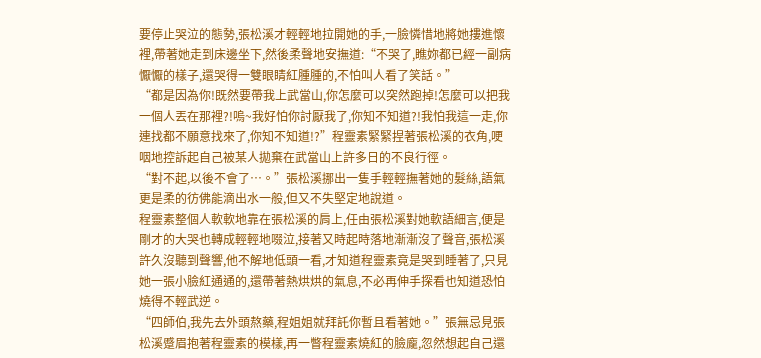要停止哭泣的態勢,張松溪才輕輕地拉開她的手,一臉憐惜地將她摟進懷裡,帶著她走到床邊坐下,然後柔聲地安撫道:“不哭了,瞧妳都已經一副病懨懨的樣子,還哭得一雙眼睛紅腫腫的,不怕叫人看了笑話。”
“都是因為你!既然要帶我上武當山,你怎麼可以突然跑掉!怎麼可以把我一個人丟在那裡?!嗚~我好怕你討厭我了,你知不知道?!我怕我這一走,你連找都不願意找來了,你知不知道!?”程靈素緊緊捏著張松溪的衣角,哽咽地控訴起自己被某人拋棄在武當山上許多日的不良行徑。
“對不起,以後不會了…。”張松溪挪出一隻手輕輕撫著她的髮絲,語氣更是柔的彷佛能滴出水一般,但又不失堅定地說道。
程靈素整個人軟軟地靠在張松溪的肩上,任由張松溪對她軟語細言,便是剛才的大哭也轉成輕輕地啜泣,接著又時起時落地漸漸沒了聲音,張松溪許久沒聽到聲響,他不解地低頭一看,才知道程靈素竟是哭到睡著了,只見她一張小臉紅通通的,還帶著熱烘烘的氣息,不必再伸手探看也知道恐怕燒得不輕武逆。
“四師伯,我先去外頭熬藥,程姐姐就拜託你暫且看著她。”張無忌見張松溪蹙眉抱著程靈素的模樣,再一瞥程靈素燒紅的臉龐,忽然想起自己還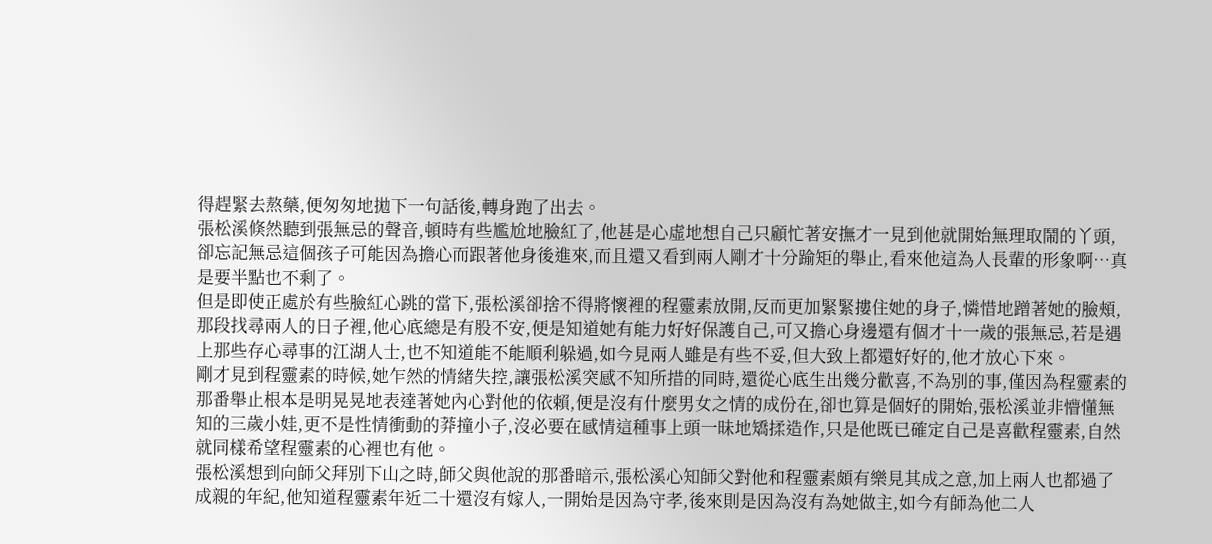得趕緊去熬藥,便匆匆地拋下一句話後,轉身跑了出去。
張松溪倏然聽到張無忌的聲音,頓時有些尷尬地臉紅了,他甚是心虛地想自己只顧忙著安撫才一見到他就開始無理取鬧的丫頭,卻忘記無忌這個孩子可能因為擔心而跟著他身後進來,而且還又看到兩人剛才十分踰矩的舉止,看來他這為人長輩的形象啊…真是要半點也不剩了。
但是即使正處於有些臉紅心跳的當下,張松溪卻捨不得將懷裡的程靈素放開,反而更加緊緊摟住她的身子,憐惜地蹭著她的臉頰,那段找尋兩人的日子裡,他心底總是有股不安,便是知道她有能力好好保護自己,可又擔心身邊還有個才十一歲的張無忌,若是遇上那些存心尋事的江湖人士,也不知道能不能順利躲過,如今見兩人雖是有些不妥,但大致上都還好好的,他才放心下來。
剛才見到程靈素的時候,她乍然的情緒失控,讓張松溪突感不知所措的同時,還從心底生出幾分歡喜,不為別的事,僅因為程靈素的那番舉止根本是明晃晃地表達著她內心對他的依賴,便是沒有什麼男女之情的成份在,卻也算是個好的開始,張松溪並非懵懂無知的三歲小娃,更不是性情衝動的莽撞小子,沒必要在感情這種事上頭一昧地矯揉造作,只是他既已確定自己是喜歡程靈素,自然就同樣希望程靈素的心裡也有他。
張松溪想到向師父拜別下山之時,師父與他說的那番暗示,張松溪心知師父對他和程靈素頗有樂見其成之意,加上兩人也都過了成親的年紀,他知道程靈素年近二十還沒有嫁人,一開始是因為守孝,後來則是因為沒有為她做主,如今有師為他二人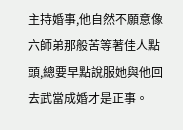主持婚事,他自然不願意像六師弟那般苦等著佳人點頭,總要早點說服她與他回去武當成婚才是正事。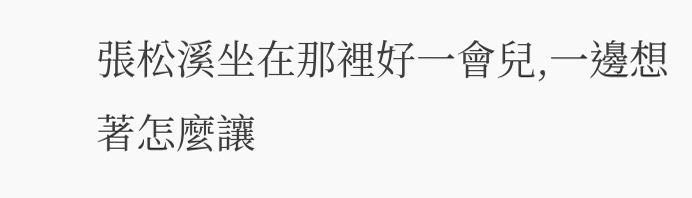張松溪坐在那裡好一會兒,一邊想著怎麼讓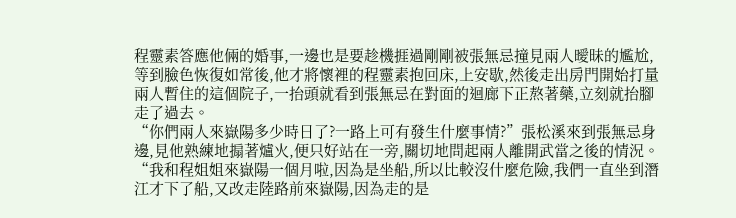程靈素答應他倆的婚事,一邊也是要趁機捱過剛剛被張無忌撞見兩人曖昧的尷尬,等到臉色恢復如常後,他才將懷裡的程靈素抱回床,上安歇,然後走出房門開始打量兩人暫住的這個院子,一抬頭就看到張無忌在對面的迴廊下正熬著藥,立刻就抬腳走了過去。
“你們兩人來嶽陽多少時日了?一路上可有發生什麼事情?”張松溪來到張無忌身邊,見他熟練地搧著爐火,便只好站在一旁,關切地問起兩人離開武當之後的情況。
“我和程姐姐來嶽陽一個月啦,因為是坐船,所以比較沒什麼危險,我們一直坐到潛江才下了船,又改走陸路前來嶽陽,因為走的是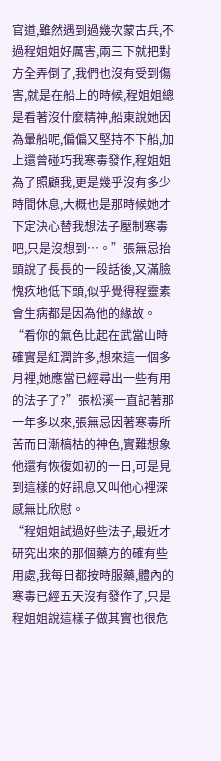官道,雖然遇到過幾次蒙古兵,不過程姐姐好厲害,兩三下就把對方全弄倒了,我們也沒有受到傷害,就是在船上的時候,程姐姐總是看著沒什麼精神,船東說她因為暈船呢,偏偏又堅持不下船,加上還曾碰巧我寒毒發作,程姐姐為了照顧我,更是幾乎沒有多少時間休息,大概也是那時候她才下定決心替我想法子壓制寒毒吧,只是沒想到…。”張無忌抬頭說了長長的一段話後,又滿臉愧疚地低下頭,似乎覺得程靈素會生病都是因為他的緣故。
“看你的氣色比起在武當山時確實是紅潤許多,想來這一個多月裡,她應當已經尋出一些有用的法子了?”張松溪一直記著那一年多以來,張無忌因著寒毒所苦而日漸槁枯的神色,實難想象他還有恢復如初的一日,可是見到這樣的好訊息又叫他心裡深感無比欣慰。
“程姐姐試過好些法子,最近才研究出來的那個藥方的確有些用處,我每日都按時服藥,體內的寒毒已經五天沒有發作了,只是程姐姐說這樣子做其實也很危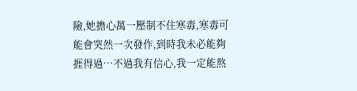險,她擔心萬一壓制不住寒毒,寒毒可能會突然一次發作,到時我未必能夠捱得過…不過我有信心,我一定能熬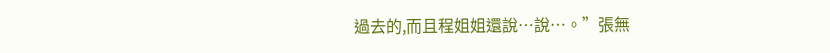過去的,而且程姐姐還說…說…。”張無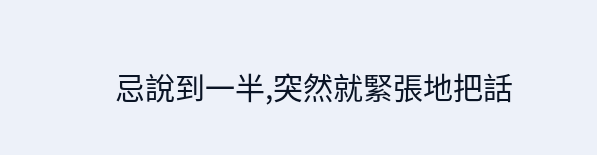忌說到一半,突然就緊張地把話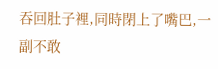吞回肚子裡,同時閉上了嘴巴,一副不敢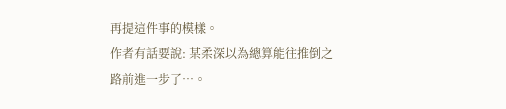再提這件事的模樣。
作者有話要說: 某柔深以為總算能往推倒之路前進一步了…。